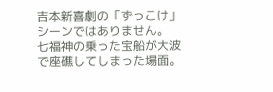吉本新喜劇の「ずっこけ」シーンではありません。
七福神の乗った宝船が大波で座礁してしまった場面。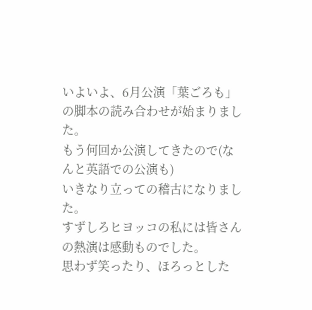いよいよ、6月公演「葉ごろも」の脚本の読み合わせが始まりました。
もう何回か公演してきたので(なんと英語での公演も)
いきなり立っての稽古になりました。
すずしろヒヨッコの私には皆さんの熱演は感動ものでした。
思わず笑ったり、ほろっとした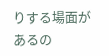りする場面があるの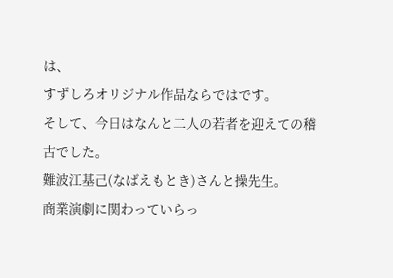は、
すずしろオリジナル作品ならではです。
そして、今日はなんと二人の若者を迎えての稽古でした。
難波江基己(なばえもとき)さんと操先生。
商業演劇に関わっていらっ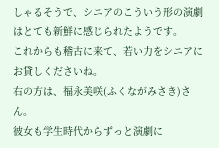しゃるそうで、シニアのこういう形の演劇はとても新鮮に感じられたようです。
これからも稽古に来て、若い力をシニアにお貸しくださいね。
右の方は、福永美咲(ふくながみさき)さん。
彼女も学生時代からずっと演劇に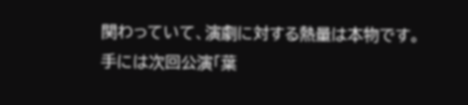関わっていて、演劇に対する熱量は本物です。
手には次回公演「葉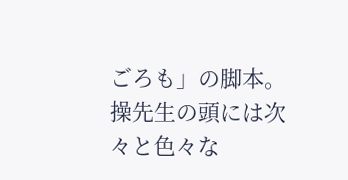ごろも」の脚本。
操先生の頭には次々と色々な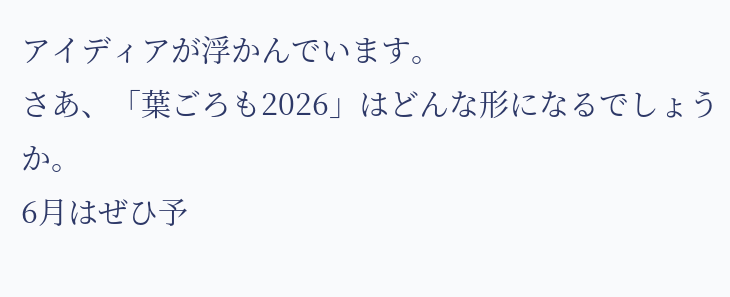アイディアが浮かんでいます。
さあ、「葉ごろも2026」はどんな形になるでしょうか。
6月はぜひ予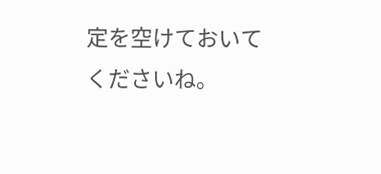定を空けておいてくださいね。